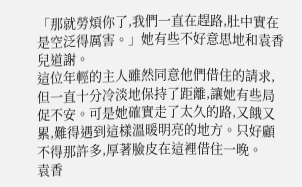「那就勞煩你了,我們一直在趕路,肚中實在是空泛得厲害。」她有些不好意思地和袁香兒道謝。
這位年輕的主人雖然同意他們借住的請求,但一直十分冷淡地保持了距離,讓她有些局促不安。可是她確實走了太久的路,又餓又累,難得遇到這樣溫暖明亮的地方。只好顧不得那許多,厚著臉皮在這裡借住一晚。
袁香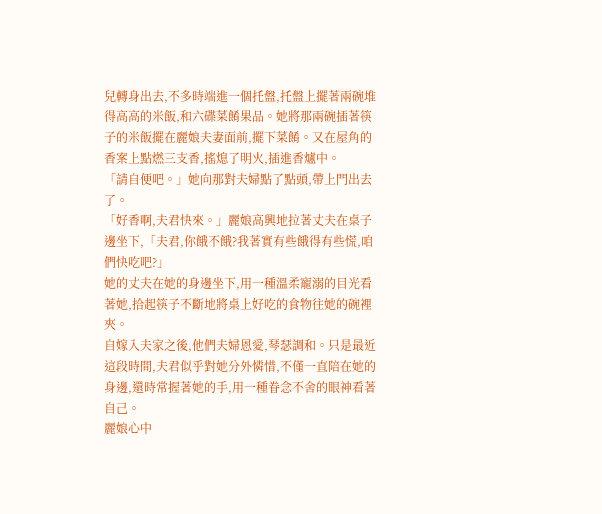兒轉身出去,不多時端進一個托盤,托盤上擺著兩碗堆得高高的米飯,和六碟菜餚果品。她將那兩碗插著筷子的米飯擺在麗娘夫妻面前,擺下菜餚。又在屋角的香案上點燃三支香,搖熄了明火,插進香爐中。
「請自便吧。」她向那對夫婦點了點頭,帶上門出去了。
「好香啊,夫君快來。」麗娘高興地拉著丈夫在桌子邊坐下,「夫君,你餓不餓?我著實有些餓得有些慌,咱們快吃吧?」
她的丈夫在她的身邊坐下,用一種溫柔寵溺的目光看著她,拾起筷子不斷地將桌上好吃的食物往她的碗裡夾。
自嫁入夫家之後,他們夫婦恩愛,琴瑟調和。只是最近這段時間,夫君似乎對她分外憐惜,不僅一直陪在她的身邊,還時常握著她的手,用一種眷念不舍的眼神看著自己。
麗娘心中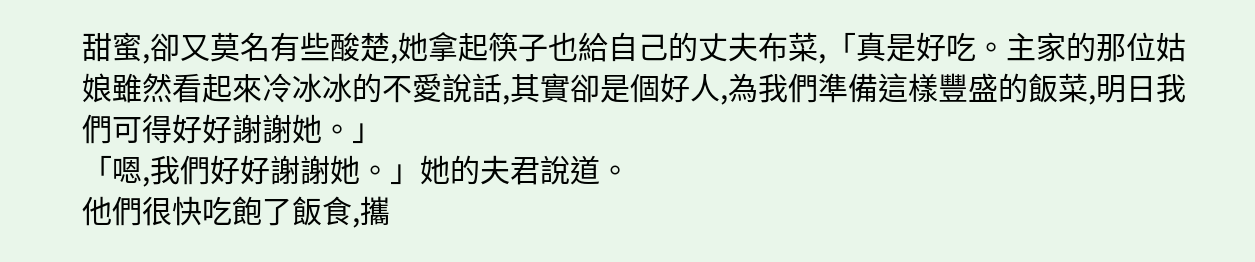甜蜜,卻又莫名有些酸楚,她拿起筷子也給自己的丈夫布菜,「真是好吃。主家的那位姑娘雖然看起來冷冰冰的不愛說話,其實卻是個好人,為我們準備這樣豐盛的飯菜,明日我們可得好好謝謝她。」
「嗯,我們好好謝謝她。」她的夫君說道。
他們很快吃飽了飯食,攜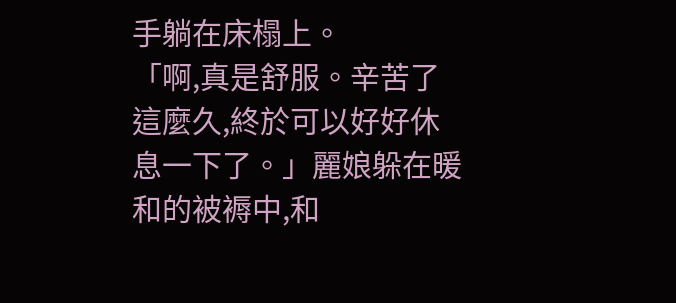手躺在床榻上。
「啊,真是舒服。辛苦了這麼久,終於可以好好休息一下了。」麗娘躲在暖和的被褥中,和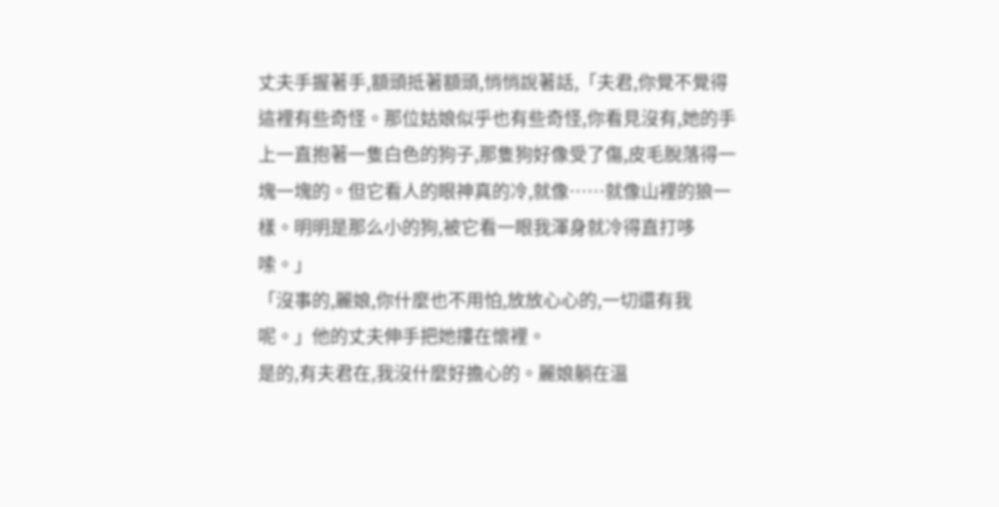丈夫手握著手,額頭抵著額頭,悄悄說著話,「夫君,你覺不覺得這裡有些奇怪。那位姑娘似乎也有些奇怪,你看見沒有,她的手上一直抱著一隻白色的狗子,那隻狗好像受了傷,皮毛脫落得一塊一塊的。但它看人的眼神真的冷,就像……就像山裡的狼一樣。明明是那么小的狗,被它看一眼我渾身就冷得直打哆嗦。」
「沒事的,麗娘,你什麼也不用怕,放放心心的,一切還有我呢。」他的丈夫伸手把她摟在懷裡。
是的,有夫君在,我沒什麼好擔心的。麗娘躺在溫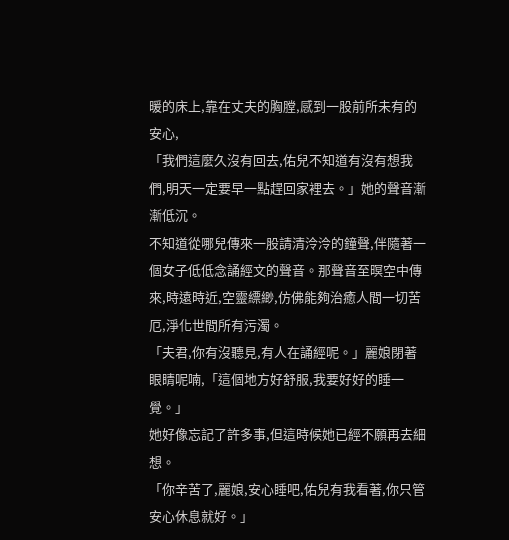暖的床上,靠在丈夫的胸膛,感到一股前所未有的安心,
「我們這麼久沒有回去,佑兒不知道有沒有想我們,明天一定要早一點趕回家裡去。」她的聲音漸漸低沉。
不知道從哪兒傳來一股請清泠泠的鐘聲,伴隨著一個女子低低念誦經文的聲音。那聲音至暝空中傳來,時遠時近,空靈縹緲,仿佛能夠治癒人間一切苦厄,淨化世間所有污濁。
「夫君,你有沒聽見,有人在誦經呢。」麗娘閉著眼睛呢喃,「這個地方好舒服,我要好好的睡一覺。」
她好像忘記了許多事,但這時候她已經不願再去細想。
「你辛苦了,麗娘,安心睡吧,佑兒有我看著,你只管安心休息就好。」